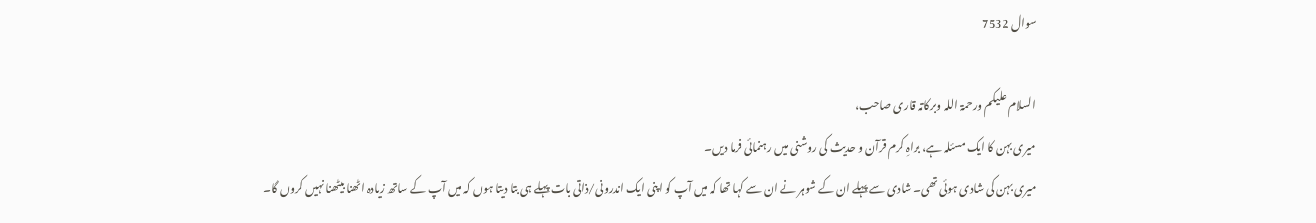سوال 7532

السلام علیکم ورحمۃ اللہ وبرکاتہ قاری صاحب،
میری بہن کا ایک مسئلہ ہے، براہِ کرم قرآن و حدیث کی روشنی میں رہنمائی فرما دیں۔
میری بہن کی شادی ہوئی تھی۔ شادی سے پہلے ان کے شوہر نے ان سے کہا تھا کہ میں آپ کو اپنی ایک اندرونی/ذاتی بات پہلے ہی بتا دیتا ہوں کہ میں آپ کے ساتھ زیادہ اٹھنا بیٹھنا نہیں کروں گا۔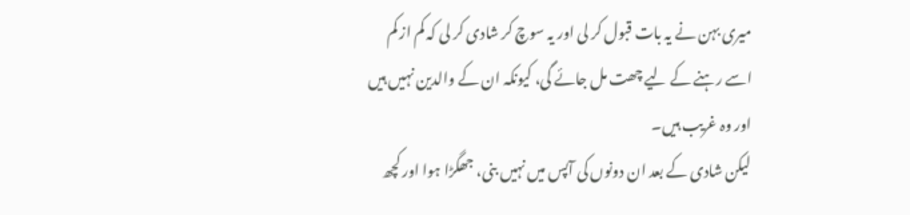میری بہن نے یہ بات قبول کر لی اور یہ سوچ کر شادی کر لی کہ کم از کم اسے رہنے کے لیے چھت مل جائے گی، کیونکہ ان کے والدین نہیں ہیں اور وہ غریب ہیں۔
لیکن شادی کے بعد ان دونوں کی آپس میں نہیں بنی، جھگڑا ہوا اور کچھ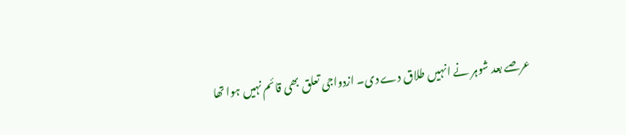عرصے بعد شوہر نے انہیں طلاق دے دی۔ ازدواجی تعلق بھی قائم نہیں ہوا تھا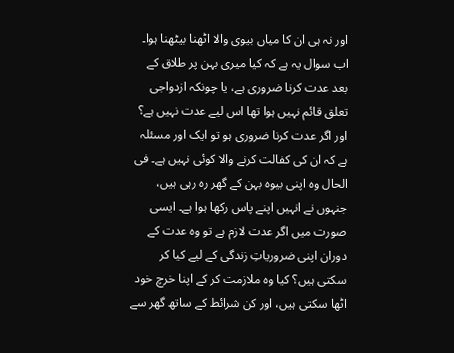اور نہ ہی ان کا میاں بیوی والا اٹھنا بیٹھنا ہوا۔
اب سوال یہ ہے کہ کیا میری بہن پر طلاق کے بعد عدت کرنا ضروری ہے، یا چونکہ ازدواجی تعلق قائم نہیں ہوا تھا اس لیے عدت نہیں ہے؟
اور اگر عدت کرنا ضروری ہو تو ایک اور مسئلہ ہے کہ ان کی کفالت کرنے والا کوئی نہیں ہے۔ فی الحال وہ اپنی بیوہ بہن کے گھر رہ رہی ہیں، جنہوں نے انہیں اپنے پاس رکھا ہوا ہے۔ ایسی صورت میں اگر عدت لازم ہے تو وہ عدت کے دوران اپنی ضروریاتِ زندگی کے لیے کیا کر سکتی ہیں؟ کیا وہ ملازمت کر کے اپنا خرچ خود اٹھا سکتی ہیں، اور کن شرائط کے ساتھ گھر سے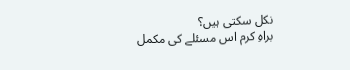نکل سکتی ہیں؟
براہِ کرم اس مسئلے کی مکمل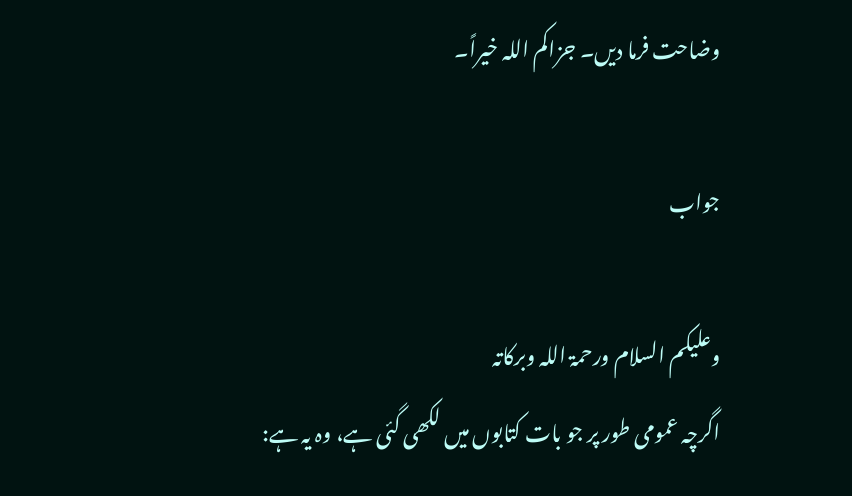وضاحت فرما دیں۔ جزاکم اللہ خیراً۔

جواب

وعلیکم السلام ورحمۃ اللہ وبرکاتہ
اگرچہ عمومی طور پر جو بات کتابوں میں لکھی گئی ہے، وہ یہ ہے: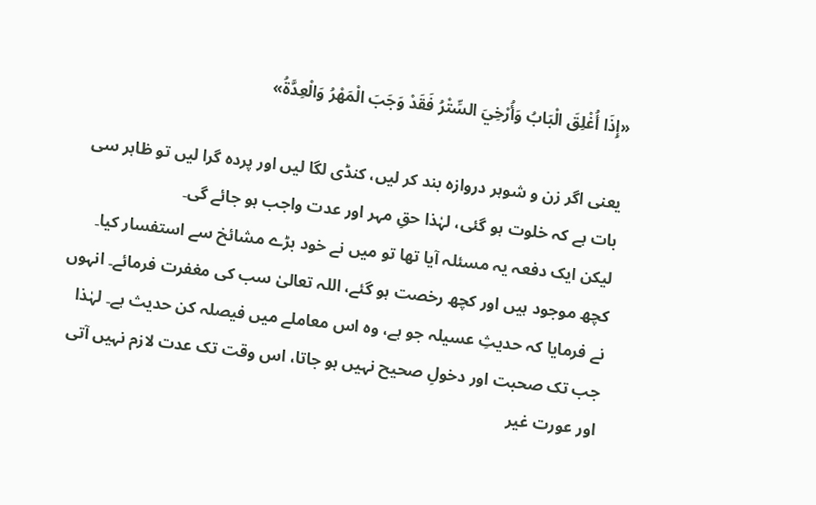«إِذَا أُغْلِقَ الْبَابُ وَأُرْخِيَ السِّتْرُ فَقَدْ وَجَبَ الْمَهْرُ وَالْعِدَّةُ»

یعنی اگر زن و شوہر دروازہ بند کر لیں، کنڈی لگا لیں اور پردہ گرا لیں تو ظاہر سی بات ہے کہ خلوت ہو گئی، لہٰذا حقِ مہر اور عدت واجب ہو جائے گی۔
لیکن ایک دفعہ یہ مسئلہ آیا تھا تو میں نے خود بڑے مشائخ سے استفسار کیا۔ کچھ موجود ہیں اور کچھ رخصت ہو گئے، اللہ تعالیٰ سب کی مغفرت فرمائے۔ انہوں نے فرمایا کہ حدیثِ عسیلہ جو ہے، وہ اس معاملے میں فیصلہ کن حدیث ہے۔ لہٰذا جب تک صحبت اور دخولِ صحیح نہیں ہو جاتا، اس وقت تک عدت لازم نہیں آتی اور عورت غیر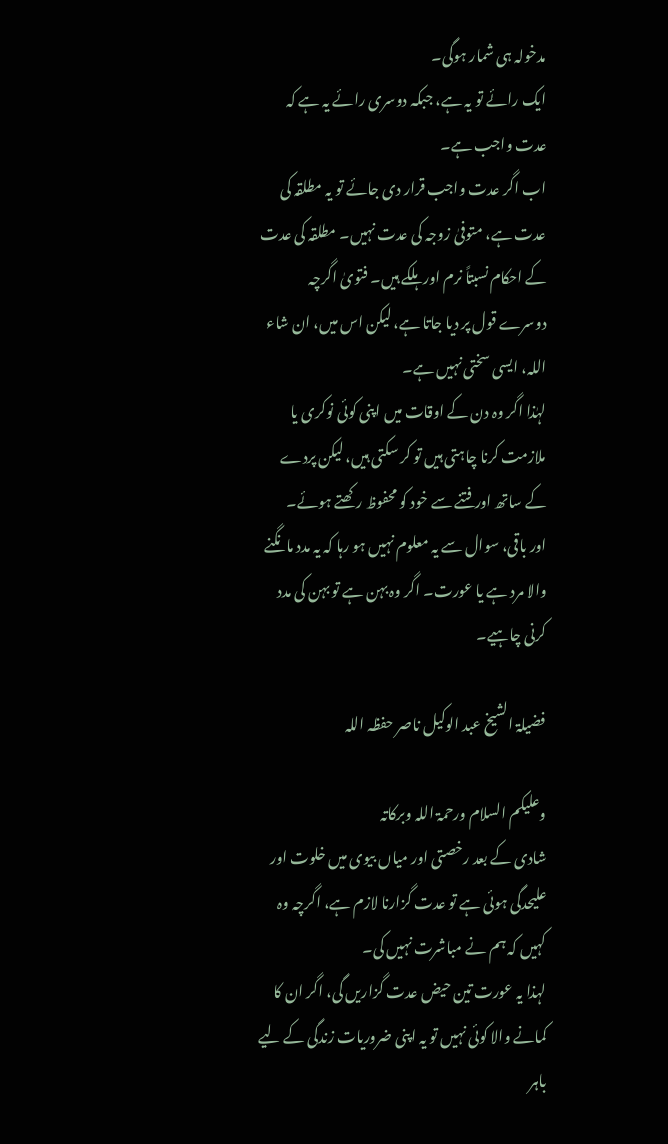مدخولہ ہی شمار ہوگی۔
ایک رائے تو یہ ہے، جبکہ دوسری رائے یہ ہے کہ عدت واجب ہے۔
اب اگر عدت واجب قرار دی جائے تو یہ مطلقہ کی عدت ہے، متوفیٰ زوجہ کی عدت نہیں۔ مطلقہ کی عدت کے احکام نسبتاً نرم اور ہلکے ہیں۔ فتویٰ اگرچہ دوسرے قول پر دیا جاتا ہے، لیکن اس میں، ان شاء اللہ، ایسی سختی نہیں ہے۔
لہٰذا اگر وہ دن کے اوقات میں اپنی کوئی نوکری یا ملازمت کرنا چاہتی ہیں تو کر سکتی ہیں، لیکن پردے کے ساتھ اور فتنے سے خود کو محفوظ رکھتے ہوئے۔
اور باقی، سوال سے یہ معلوم نہیں ہو رہا کہ یہ مدد مانگنے والا مرد ہے یا عورت۔ اگر وہ بہن ہے تو بہن کی مدد کرنی چاہیے۔

فضیلۃ الشیخ عبد الوکیل ناصر حفظہ اللہ

وعلیکم السلام ورحمۃ اللہ وبرکاتہ
شادی کے بعد رخصتی اور میاں بیوی میں خلوت اور علیحدگی ہوئی ہے تو عدت گزارنا لازم ہے، اگرچہ وہ کہیں کہ ہم نے مباشرت نہیں کی۔
لہذا یہ عورت تین حیض عدت گزاریں گی، اگر ان کا کمانے والا کوئی نہیں تو یہ اپنی ضروریات زندگی کے لیے باہر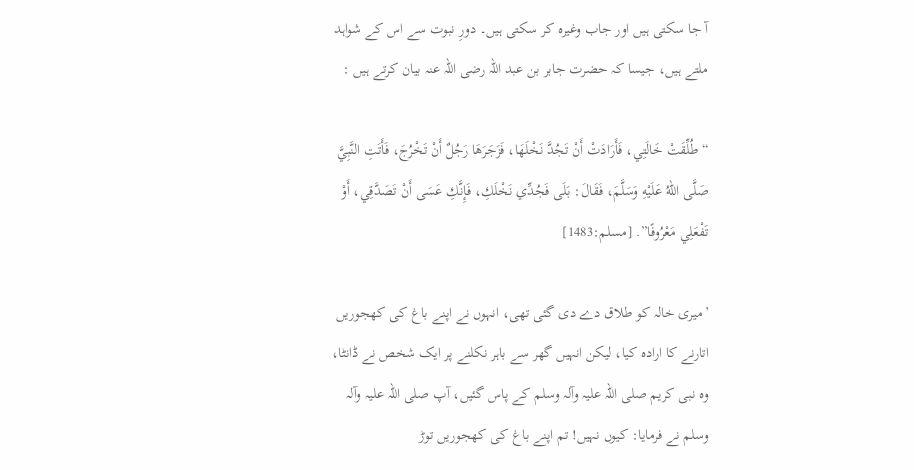آ جا سکتی ہیں اور جاب وغیرہ کر سکتی ہیں۔ دورِ نبوت سے اس کے شواہد ملتے ہیں، جیسا کہ حضرت جابر بن عبد اللہ رضی اللہ عنہ بیان کرتے ہیں :

“طُلِّقَتْ خَالَتِي، فَأَرَادَتْ أَنْ تَجُدَّ نَخْلَهَا، فَزَجَرَهَا رَجُلٌ أَنْ تَخْرُجَ، فَأَتَتِ النَّبِيَّ صَلَّى اللهُ عَلَيْهِ وَسَلَّمَ، فَقَالَ: بَلَى فَجُدِّي نَخْلَكِ، فَإِنَّكِ عَسَى أَنْ تَصَدَّقِي، أَوْ تَفْعَلِي مَعْرُوفًا”. [مسلم:1483]

’میری خالہ کو طلاق دے دی گئی تھی، انہوں نے اپنے باغ کی کھجوریں اتارنے کا ارادہ کیا، ليكن انہیں گھر سے باہر نکلنے پر ایک شخص نے ڈانٹا، وہ نبی کریم صلی اللہ علیہ وآلہ وسلم کے پاس گئیں، آپ صلی اللہ علیہ وآلہ وسلم نے فرمایا: کیوں نہیں! تم اپنے باغ کی کھجوریں توڑ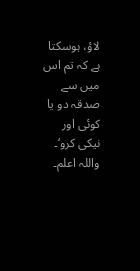لاؤ، ہوسکتا ہے کہ تم اس میں سے صدقہ دو یا کوئی اور نیکی کرو‘۔
واللہ اعلم۔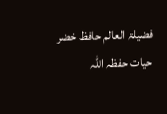فضیلۃ العالم حافظ خضر حیات حفظہ اللہ